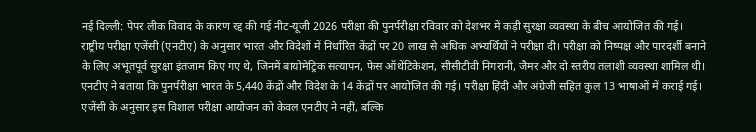नई दिल्ली: पेपर लीक विवाद के कारण रद्द की गई नीट-यूजी 2026 परीक्षा की पुनर्परीक्षा रविवार को देशभर में कड़ी सुरक्षा व्यवस्था के बीच आयोजित की गई। राष्ट्रीय परीक्षा एजेंसी (एनटीए) के अनुसार भारत और विदेशों में निर्धारित केंद्रों पर 20 लाख से अधिक अभ्यर्थियों ने परीक्षा दी। परीक्षा को निष्पक्ष और पारदर्शी बनाने के लिए अभूतपूर्व सुरक्षा इंतजाम किए गए थे, जिनमें बायोमेट्रिक सत्यापन, फेस ऑथेंटिकेशन, सीसीटीवी निगरानी, जैमर और दो स्तरीय तलाशी व्यवस्था शामिल थी।
एनटीए ने बताया कि पुनर्परीक्षा भारत के 5,440 केंद्रों और विदेश के 14 केंद्रों पर आयोजित की गई। परीक्षा हिंदी और अंग्रेजी सहित कुल 13 भाषाओं में कराई गई। एजेंसी के अनुसार इस विशाल परीक्षा आयोजन को केवल एनटीए ने नहीं, बल्कि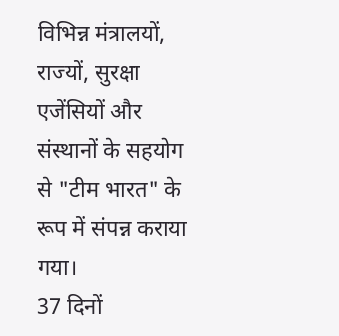विभिन्न मंत्रालयों, राज्यों, सुरक्षा एजेंसियों और संस्थानों के सहयोग से "टीम भारत" के रूप में संपन्न कराया गया।
37 दिनों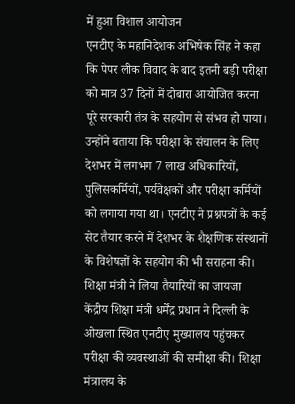में हुआ विशाल आयोजन
एनटीए के महानिदेशक अभिषेक सिंह ने कहा कि पेपर लीक विवाद के बाद इतनी बड़ी परीक्षा को मात्र 37 दिनों में दोबारा आयोजित करना पूरे सरकारी तंत्र के सहयोग से संभव हो पाया। उन्होंने बताया कि परीक्षा के संचालन के लिए देशभर में लगभग 7 लाख अधिकारियों, पुलिसकर्मियों, पर्यवेक्षकों और परीक्षा कर्मियों को लगाया गया था। एनटीए ने प्रश्नपत्रों के कई सेट तैयार करने में देशभर के शैक्षणिक संस्थानों के विशेषज्ञों के सहयोग की भी सराहना की।
शिक्षा मंत्री ने लिया तैयारियों का जायजा
केंद्रीय शिक्षा मंत्री धर्मेंद्र प्रधान ने दिल्ली के ओखला स्थित एनटीए मुख्यालय पहुंचकर परीक्षा की व्यवस्थाओं की समीक्षा की। शिक्षा मंत्रालय के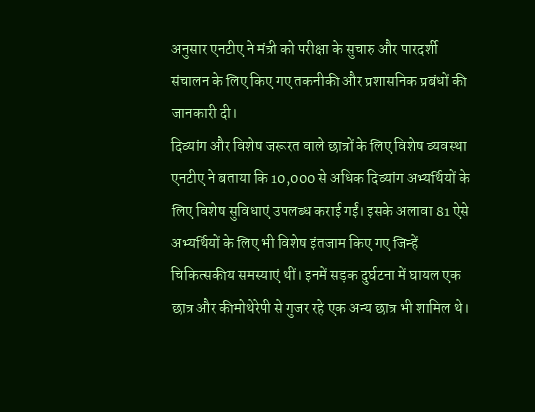अनुसार एनटीए ने मंत्री को परीक्षा के सुचारु और पारदर्शी संचालन के लिए किए गए तकनीकी और प्रशासनिक प्रबंधों की जानकारी दी।
दिव्यांग और विशेष जरूरत वाले छात्रों के लिए विशेष व्यवस्था
एनटीए ने बताया कि 10,000 से अधिक दिव्यांग अभ्यर्थियों के लिए विशेष सुविधाएं उपलब्ध कराई गईं। इसके अलावा 81 ऐसे अभ्यर्थियों के लिए भी विशेष इंतजाम किए गए जिन्हें चिकित्सकीय समस्याएं थीं। इनमें सड़क दुर्घटना में घायल एक छात्र और कीमोथेरेपी से गुजर रहे एक अन्य छात्र भी शामिल थे।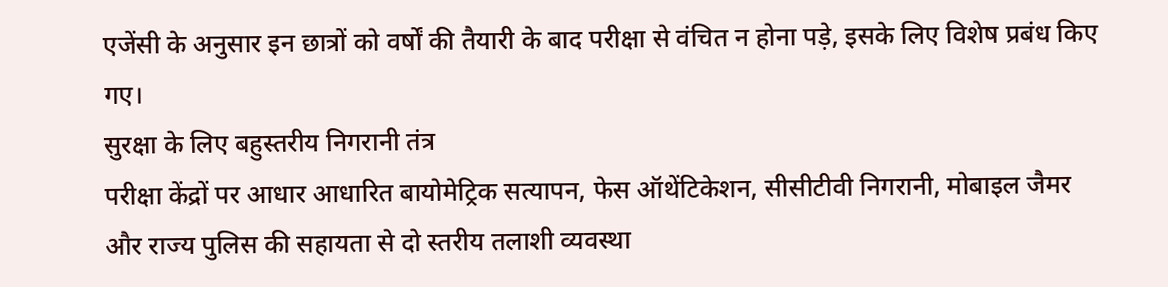एजेंसी के अनुसार इन छात्रों को वर्षों की तैयारी के बाद परीक्षा से वंचित न होना पड़े, इसके लिए विशेष प्रबंध किए गए।
सुरक्षा के लिए बहुस्तरीय निगरानी तंत्र
परीक्षा केंद्रों पर आधार आधारित बायोमेट्रिक सत्यापन, फेस ऑथेंटिकेशन, सीसीटीवी निगरानी, मोबाइल जैमर और राज्य पुलिस की सहायता से दो स्तरीय तलाशी व्यवस्था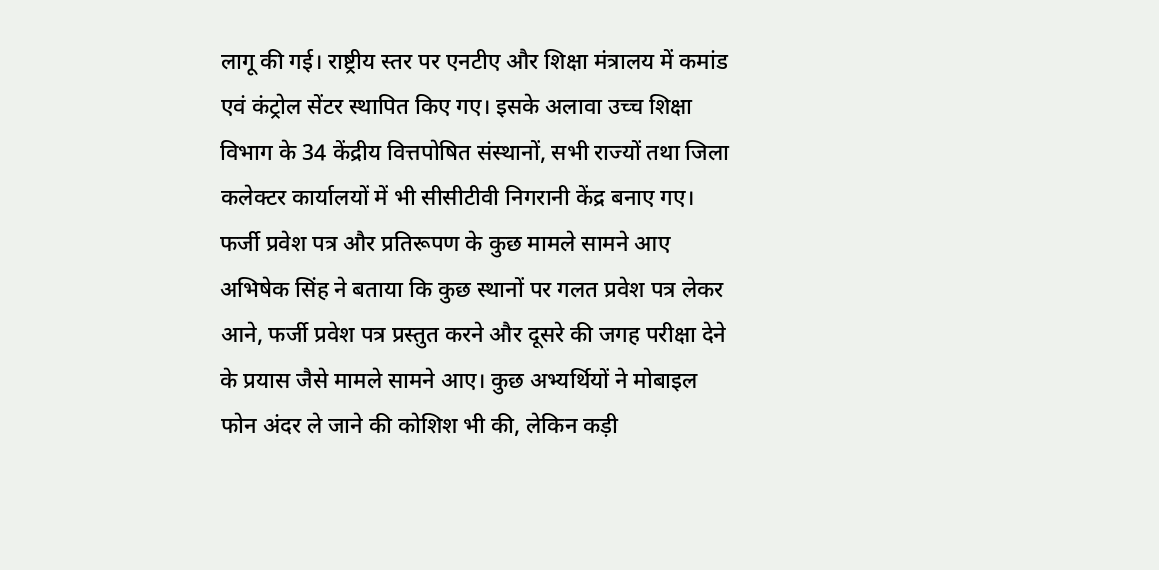लागू की गई। राष्ट्रीय स्तर पर एनटीए और शिक्षा मंत्रालय में कमांड एवं कंट्रोल सेंटर स्थापित किए गए। इसके अलावा उच्च शिक्षा विभाग के 34 केंद्रीय वित्तपोषित संस्थानों, सभी राज्यों तथा जिला कलेक्टर कार्यालयों में भी सीसीटीवी निगरानी केंद्र बनाए गए।
फर्जी प्रवेश पत्र और प्रतिरूपण के कुछ मामले सामने आए
अभिषेक सिंह ने बताया कि कुछ स्थानों पर गलत प्रवेश पत्र लेकर आने, फर्जी प्रवेश पत्र प्रस्तुत करने और दूसरे की जगह परीक्षा देने के प्रयास जैसे मामले सामने आए। कुछ अभ्यर्थियों ने मोबाइल फोन अंदर ले जाने की कोशिश भी की, लेकिन कड़ी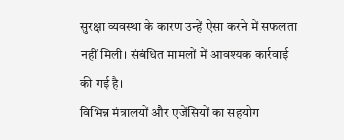सुरक्षा व्यवस्था के कारण उन्हें ऐसा करने में सफलता नहीं मिली। संबंधित मामलों में आवश्यक कार्रवाई की गई है।
विभिन्न मंत्रालयों और एजेंसियों का सहयोग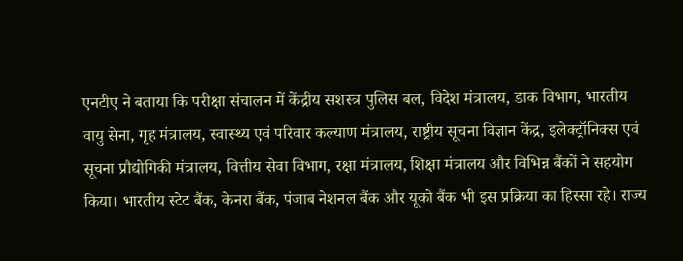एनटीए ने बताया कि परीक्षा संचालन में केंद्रीय सशस्त्र पुलिस बल, विदेश मंत्रालय, डाक विभाग, भारतीय वायु सेना, गृह मंत्रालय, स्वास्थ्य एवं परिवार कल्याण मंत्रालय, राष्ट्रीय सूचना विज्ञान केंद्र, इलेक्ट्रॉनिक्स एवं सूचना प्रौद्योगिकी मंत्रालय, वित्तीय सेवा विभाग, रक्षा मंत्रालय, शिक्षा मंत्रालय और विभिन्न बैंकों ने सहयोग किया। भारतीय स्टेट बैंक, केनरा बैंक, पंजाब नेशनल बैंक और यूको बैंक भी इस प्रक्रिया का हिस्सा रहे। राज्य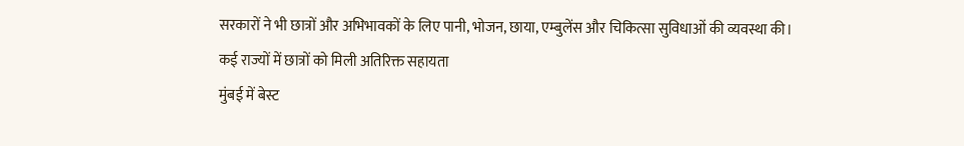सरकारों ने भी छात्रों और अभिभावकों के लिए पानी, भोजन, छाया, एम्बुलेंस और चिकित्सा सुविधाओं की व्यवस्था की।
कई राज्यों में छात्रों को मिली अतिरिक्त सहायता
मुंबई में बेस्ट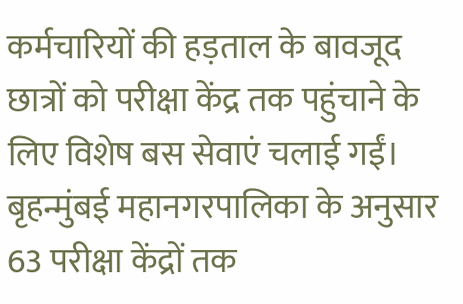कर्मचारियों की हड़ताल के बावजूद छात्रों को परीक्षा केंद्र तक पहुंचाने के लिए विशेष बस सेवाएं चलाई गईं। बृहन्मुंबई महानगरपालिका के अनुसार 63 परीक्षा केंद्रों तक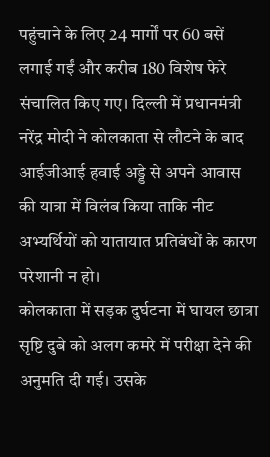पहुंचाने के लिए 24 मार्गों पर 60 बसें लगाई गईं और करीब 180 विशेष फेरे संचालित किए गए। दिल्ली में प्रधानमंत्री नरेंद्र मोदी ने कोलकाता से लौटने के बाद आईजीआई हवाई अड्डे से अपने आवास की यात्रा में विलंब किया ताकि नीट अभ्यर्थियों को यातायात प्रतिबंधों के कारण परेशानी न हो।
कोलकाता में सड़क दुर्घटना में घायल छात्रा सृष्टि दुबे को अलग कमरे में परीक्षा देने की अनुमति दी गई। उसके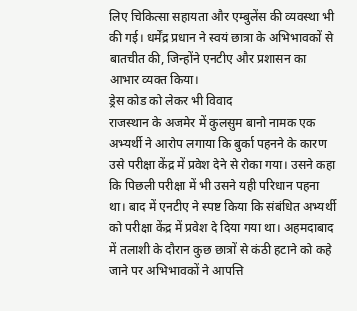लिए चिकित्सा सहायता और एम्बुलेंस की व्यवस्था भी की गई। धर्मेंद्र प्रधान ने स्वयं छात्रा के अभिभावकों से बातचीत की, जिन्होंने एनटीए और प्रशासन का आभार व्यक्त किया।
ड्रेस कोड को लेकर भी विवाद
राजस्थान के अजमेर में कुलसुम बानो नामक एक अभ्यर्थी ने आरोप लगाया कि बुर्का पहनने के कारण उसे परीक्षा केंद्र में प्रवेश देने से रोका गया। उसने कहा कि पिछली परीक्षा में भी उसने यही परिधान पहना था। बाद में एनटीए ने स्पष्ट किया कि संबंधित अभ्यर्थी को परीक्षा केंद्र में प्रवेश दे दिया गया था। अहमदाबाद में तलाशी के दौरान कुछ छात्रों से कंठी हटाने को कहे जाने पर अभिभावकों ने आपत्ति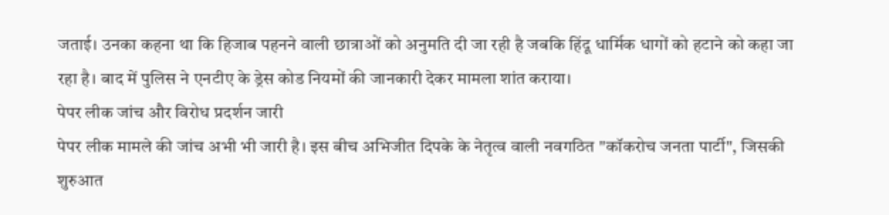जताई। उनका कहना था कि हिजाब पहनने वाली छात्राओं को अनुमति दी जा रही है जबकि हिंदू धार्मिक धागों को हटाने को कहा जा रहा है। बाद में पुलिस ने एनटीए के ड्रेस कोड नियमों की जानकारी देकर मामला शांत कराया।
पेपर लीक जांच और विरोध प्रदर्शन जारी
पेपर लीक मामले की जांच अभी भी जारी है। इस बीच अभिजीत दिपके के नेतृत्व वाली नवगठित "कॉकरोच जनता पार्टी", जिसकी शुरुआत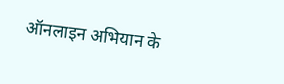ऑनलाइन अभियान के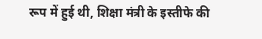रूप में हुई थी, शिक्षा मंत्री के इस्तीफे की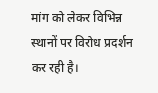मांग को लेकर विभिन्न स्थानों पर विरोध प्रदर्शन कर रही है।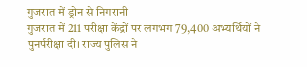गुजरात में ड्रोन से निगरानी
गुजरात में 211 परीक्षा केंद्रों पर लगभग 79,400 अभ्यर्थियों ने पुनर्परीक्षा दी। राज्य पुलिस ने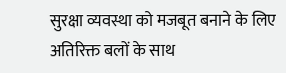सुरक्षा व्यवस्था को मजबूत बनाने के लिए अतिरिक्त बलों के साथ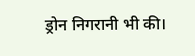ड्रोन निगरानी भी की।